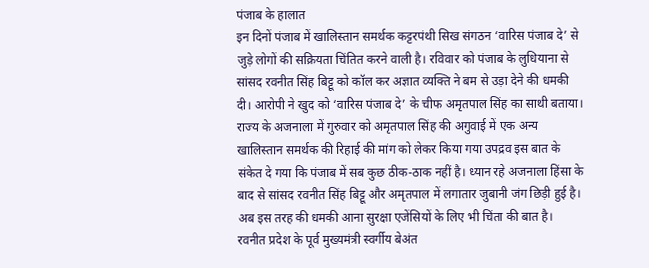पंजाब के हालात
इन दिनों पंजाब में खालिस्तान समर्थक कट्टरपंथी सिख संगठन ‘वारिस पंजाब दे’ से जुड़े लोगों की सक्रियता चिंतित करने वाली है। रविवार को पंजाब के लुधियाना से सांसद रवनीत सिंह बिट्टू को कॉल कर अज्ञात व्यक्ति ने बम से उड़ा देने की धमकी दी। आरोपी ने खुद को ‘वारिस पंजाब दे’ के चीफ अमृतपाल सिंह का साथी बताया।
राज्य के अजनाला में गुरुवार को अमृतपाल सिंह की अगुवाई में एक अन्य खालिस्तान समर्थक की रिहाई की मांग को लेकर किया गया उपद्रव इस बात के संकेत दे गया कि पंजाब में सब कुछ ठीक-ठाक नहीं है। ध्यान रहे अजनाला हिंसा के बाद से सांसद रवनीत सिंह बिट्टू और अमृतपाल में लगातार जुबानी जंग छिड़ी हुई है। अब इस तरह की धमकी आना सुरक्षा एजेंसियों के लिए भी चिंता की बात है। रवनीत प्रदेश के पूर्व मुख्यमंत्री स्वर्गीय बेअंत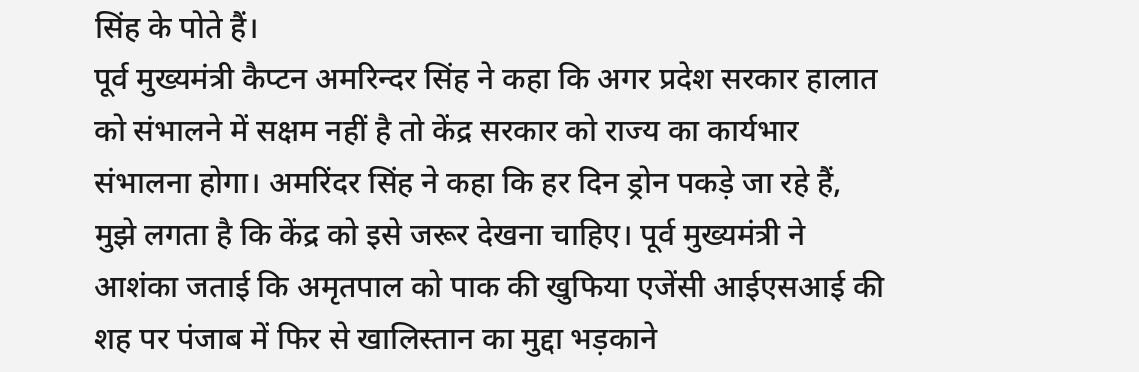सिंह के पोते हैं।
पूर्व मुख्यमंत्री कैप्टन अमरिन्दर सिंह ने कहा कि अगर प्रदेश सरकार हालात को संभालने में सक्षम नहीं है तो केंद्र सरकार को राज्य का कार्यभार संभालना होगा। अमरिंदर सिंह ने कहा कि हर दिन ड्रोन पकड़े जा रहे हैं, मुझे लगता है कि केंद्र को इसे जरूर देखना चाहिए। पूर्व मुख्यमंत्री ने आशंका जताई कि अमृतपाल को पाक की खुफिया एजेंसी आईएसआई की शह पर पंजाब में फिर से खालिस्तान का मुद्दा भड़काने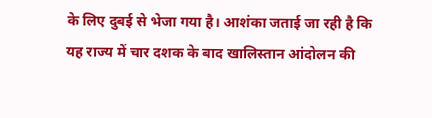के लिए दुबई से भेजा गया है। आशंका जताई जा रही है कि यह राज्य में चार दशक के बाद खालिस्तान आंदोलन की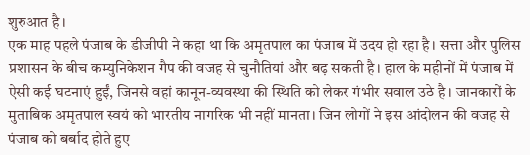शुरुआत है।
एक माह पहले पंजाब के डीजीपी ने कहा था कि अमृतपाल का पंजाब में उदय हो रहा है। सत्ता और पुलिस प्रशासन के बीच कम्युनिकेशन गैप की वजह से चुनौतियां और बढ़ सकती है। हाल के महीनों में पंजाब में ऐसी कई घटनाएं हुईं, जिनसे वहां कानून-व्यवस्था की स्थिति को लेकर गंभीर सवाल उठे है। जानकारों के मुताबिक अमृतपाल स्वयं को भारतीय नागरिक भी नहीं मानता। जिन लोगों ने इस आंदोलन की वजह से पंजाब को बर्बाद होते हुए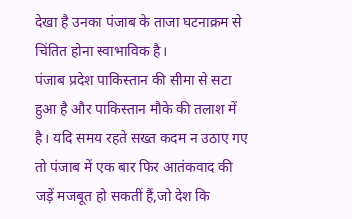देखा है उनका पंजाब के ताजा घटनाक्रम से चिंतित होना स्वाभाविक है।
पंजाब प्रदेश पाकिस्तान की सीमा से सटा हुआ है और पाकिस्तान मौके की तलाश में है। यदि समय रहते सख्त कदम न उठाए गए तो पंजाब में एक बार फिर आतंकवाद की जड़ें मजबूत हो सकतीं हैं,जो देश कि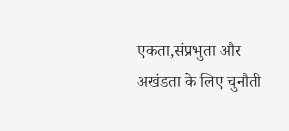एकता,संप्रभुता और अखंडता के लिए चुनौती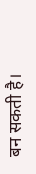बन सकती है।